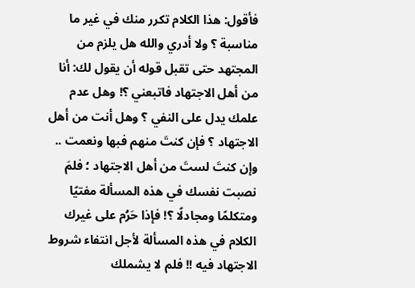فأقول: هذا الكلام تكرر منك في غير ما مناسبة ؟ ولا أدري والله هل يلزم من المجتهد حتى تقبل قوله أن يقول لك: أنا من أهل الاجتهاد فاتبعني ؟! وهل عدم علمك يدل على النفي ؟ وهل أنت من أهل الاجتهاد ؟ فإن كنتَ منهم فبها ونعمت .. وإن كنتَ لستَ من أهل الاجتهاد ؛ فلمَ نصبت نفسك في هذه المسألة مفتيًا ومتكلمًا ومجادلًا ؟! فإذا حَرُم على غيرك الكلام في هذه المسألة لأجل انتفاء شروط الاجتهاد فيه !! فلم لا يشملك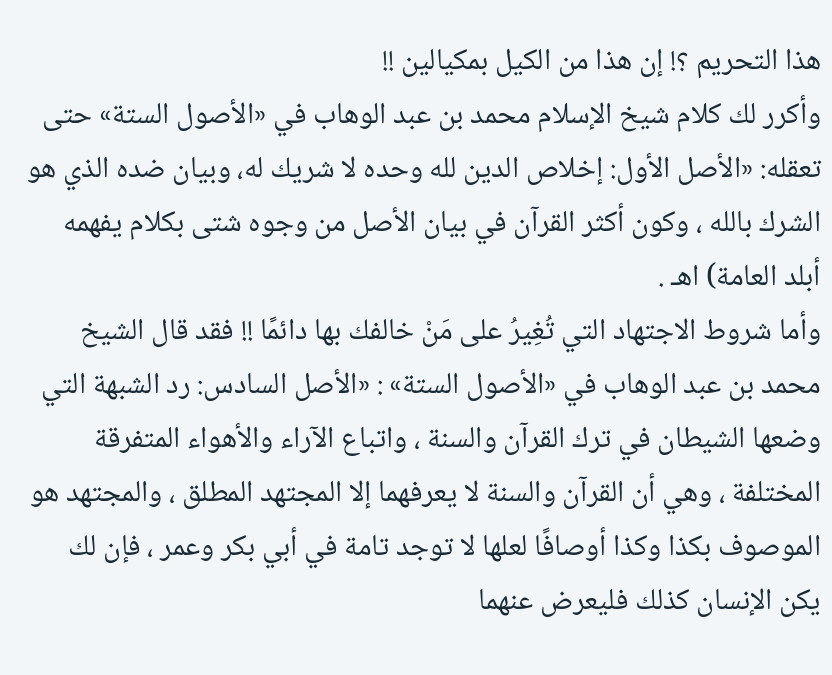هذا التحريم ؟! إن هذا من الكيل بمكيالين !!
وأكرر لك كلام شيخ الإسلام محمد بن عبد الوهاب في «الأصول الستة» حتى تعقله: «الأصل الأول: إخلاص الدين لله وحده لا شريك له، وبيان ضده الذي هو الشرك بالله ، وكون أكثر القرآن في بيان الأصل من وجوه شتى بكلام يفهمه أبلد العامة) اهـ .
وأما شروط الاجتهاد التي تُغِيرُ على مَنْ خالفك بها دائمًا !! فقد قال الشيخ محمد بن عبد الوهاب في «الأصول الستة» : «الأصل السادس: رد الشبهة التي وضعها الشيطان في ترك القرآن والسنة ، واتباع الآراء والأهواء المتفرقة المختلفة ، وهي أن القرآن والسنة لا يعرفهما إلا المجتهد المطلق ، والمجتهد هو الموصوف بكذا وكذا أوصافًا لعلها لا توجد تامة في أبي بكر وعمر ، فإن لك يكن الإنسان كذلك فليعرض عنهما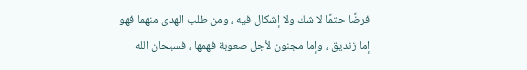فرضًا حتمًا لا شك ولا إشكال فيه ، ومن طلب الهدى منهما فهو إما زنديق ، وإما مجنون لأجل صعوبة فهمها ، فسبحان الله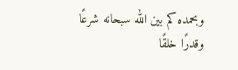وبحمده كم بين الله سبحانه شرعًا وقدرًا خلقًا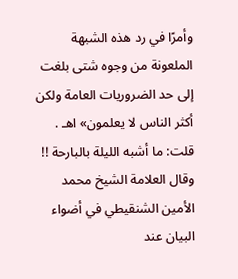وأمرًا في رد هذه الشبهة الملعونة من وجوه شتى بلغت إلى حد الضروريات العامة ولكن أكثر الناس لا يعلمون» اهـ .
قلت: ما أشبه الليلة بالبارحة !!
وقال العلامة الشيخ محمد الأمين الشنقيطي في أضواء البيان عند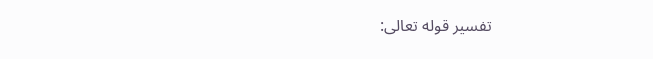تفسير قوله تعالى: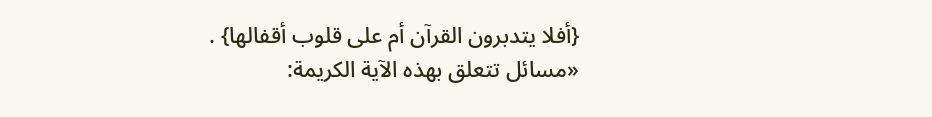{أفلا يتدبرون القرآن أم على قلوب أقفالها} .
«مسائل تتعلق بهذه الآية الكريمة: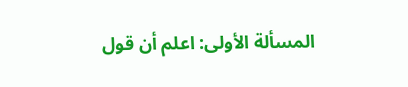المسألة الأولى: اعلم أن قول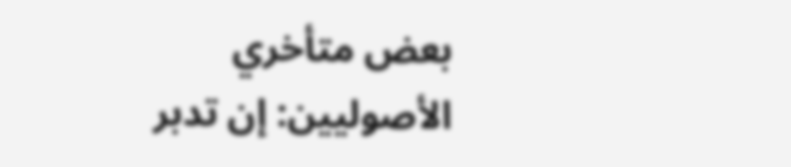بعض متأخري الأصوليين: إن تدبر